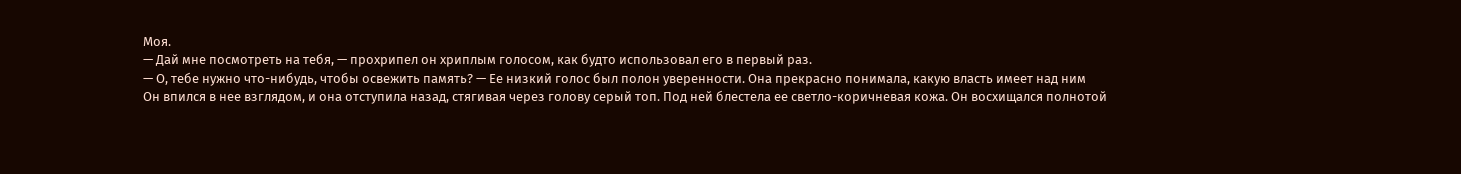Моя.
— Дай мне посмотреть на тебя, — прохрипел он хриплым голосом, как будто использовал его в первый раз.
— О, тебе нужно что-нибудь, чтобы освежить память? — Ее низкий голос был полон уверенности. Она прекрасно понимала, какую власть имеет над ним
Он впился в нее взглядом, и она отступила назад, стягивая через голову серый топ. Под ней блестела ее светло-коричневая кожа. Он восхищался полнотой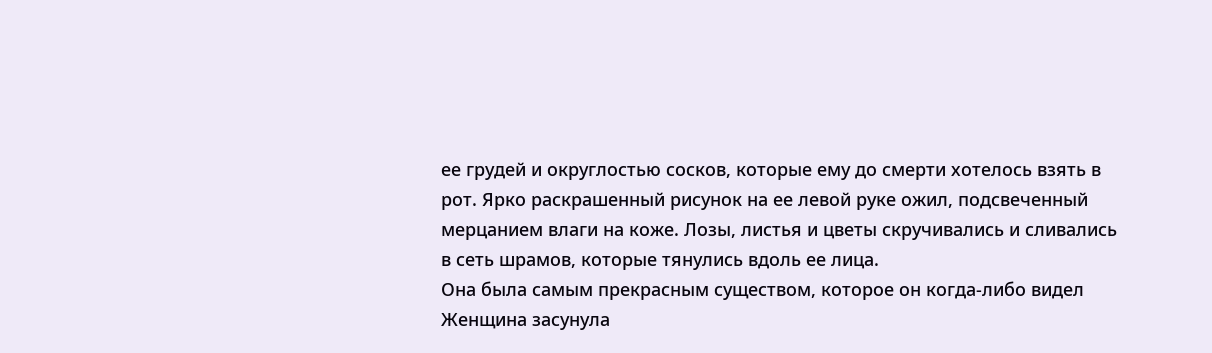ее грудей и округлостью сосков, которые ему до смерти хотелось взять в рот. Ярко раскрашенный рисунок на ее левой руке ожил, подсвеченный мерцанием влаги на коже. Лозы, листья и цветы скручивались и сливались в сеть шрамов, которые тянулись вдоль ее лица.
Она была самым прекрасным существом, которое он когда-либо видел
Женщина засунула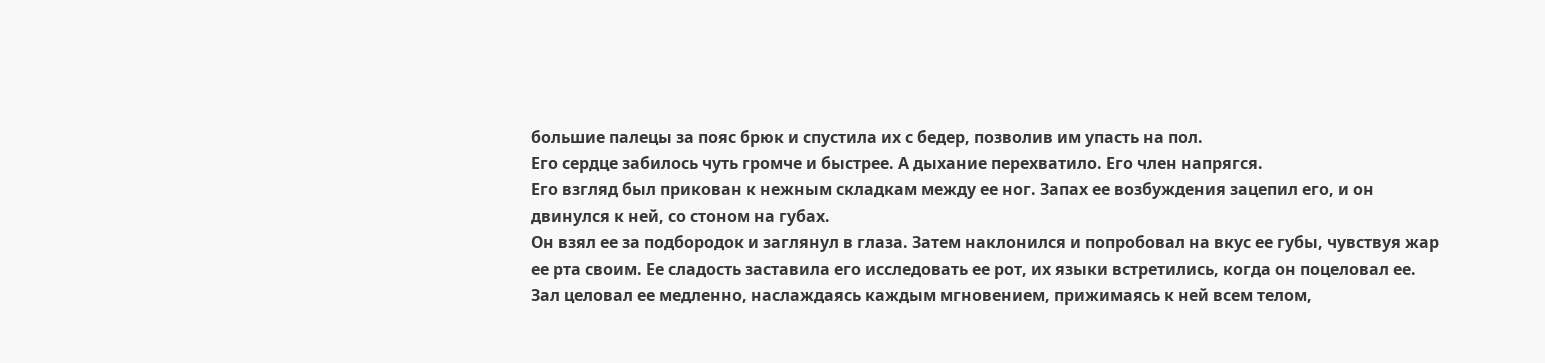большие палецы за пояс брюк и спустила их с бедер, позволив им упасть на пол.
Его сердце забилось чуть громче и быстрее. А дыхание перехватило. Его член напрягся.
Его взгляд был прикован к нежным складкам между ее ног. Запах ее возбуждения зацепил его, и он двинулся к ней, со стоном на губах.
Он взял ее за подбородок и заглянул в глаза. Затем наклонился и попробовал на вкус ее губы, чувствуя жар ее рта своим. Ее сладость заставила его исследовать ее рот, их языки встретились, когда он поцеловал ее.
Зал целовал ее медленно, наслаждаясь каждым мгновением, прижимаясь к ней всем телом,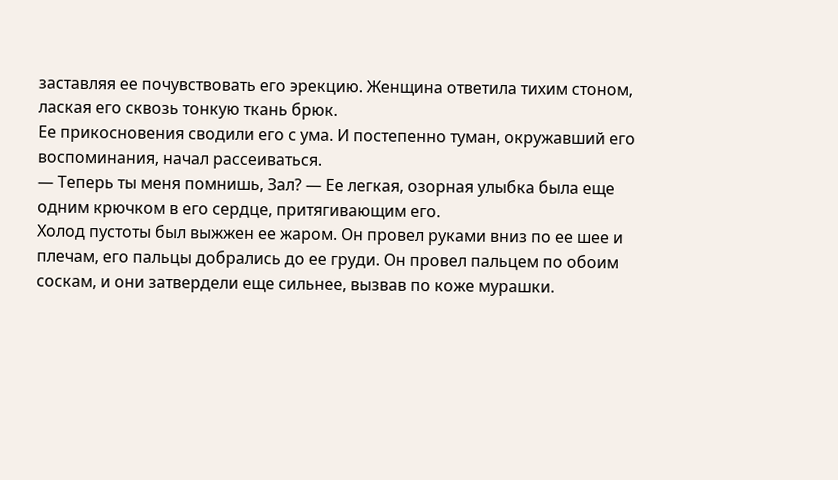заставляя ее почувствовать его эрекцию. Женщина ответила тихим стоном, лаская его сквозь тонкую ткань брюк.
Ее прикосновения сводили его с ума. И постепенно туман, окружавший его воспоминания, начал рассеиваться.
— Теперь ты меня помнишь, Зал? — Ее легкая, озорная улыбка была еще одним крючком в его сердце, притягивающим его.
Холод пустоты был выжжен ее жаром. Он провел руками вниз по ее шее и плечам, его пальцы добрались до ее груди. Он провел пальцем по обоим соскам, и они затвердели еще сильнее, вызвав по коже мурашки.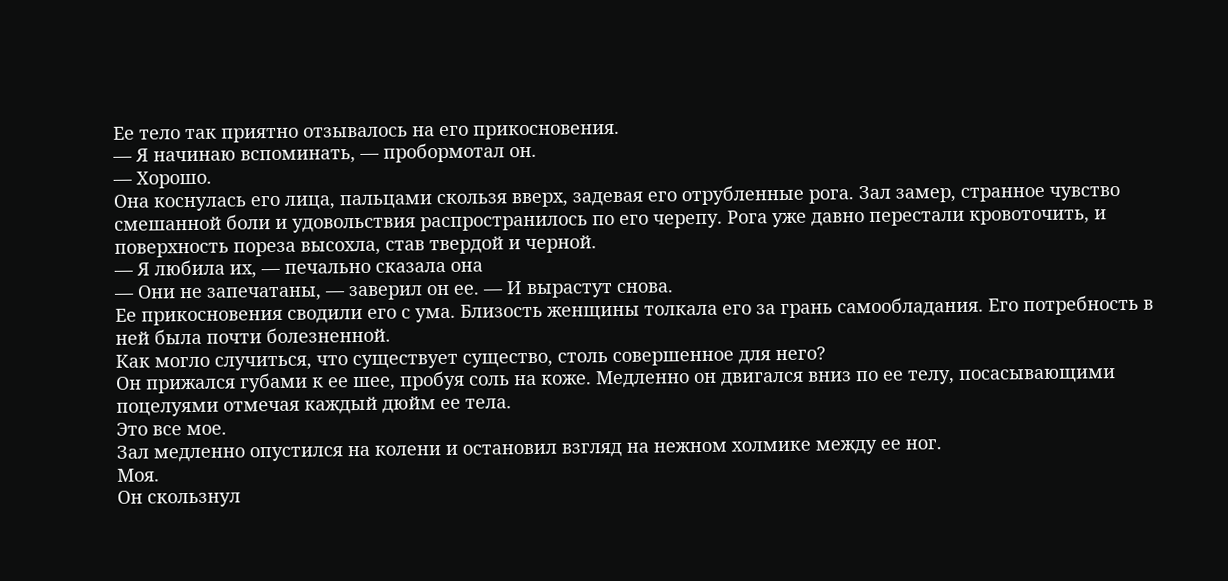Ее тело так приятно отзывалось на его прикосновения.
— Я начинаю вспоминать, — пробормотал он.
— Хорошо.
Она коснулась его лица, пальцами скользя вверх, задевая его отрубленные рога. Зал замер, странное чувство смешанной боли и удовольствия распространилось по его черепу. Рога уже давно перестали кровоточить, и поверхность пореза высохла, став твердой и черной.
— Я любила их, — печально сказала она
— Они не запечатаны, — заверил он ее. — И вырастут снова.
Ее прикосновения сводили его с ума. Близость женщины толкала его за грань самообладания. Его потребность в ней была почти болезненной.
Как могло случиться, что существует существо, столь совершенное для него?
Он прижался губами к ее шее, пробуя соль на коже. Медленно он двигался вниз по ее телу, посасывающими поцелуями отмечая каждый дюйм ее тела.
Это все мое.
Зал медленно опустился на колени и остановил взгляд на нежном холмике между ее ног.
Моя.
Он скользнул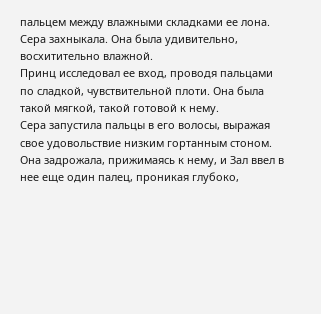пальцем между влажными складками ее лона. Сера захныкала. Она была удивительно, восхитительно влажной.
Принц исследовал ее вход, проводя пальцами по сладкой, чувствительной плоти. Она была такой мягкой, такой готовой к нему.
Сера запустила пальцы в его волосы, выражая свое удовольствие низким гортанным стоном. Она задрожала, прижимаясь к нему, и Зал ввел в нее еще один палец, проникая глубоко,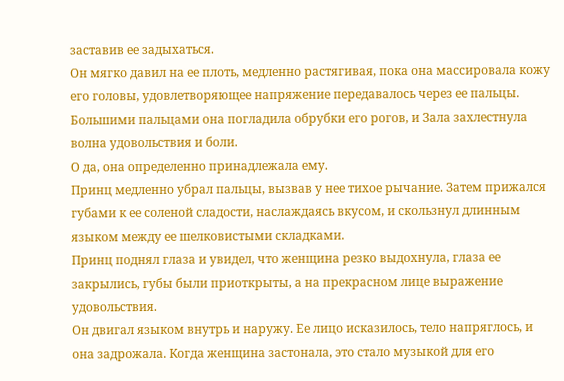заставив ее задыхаться.
Он мягко давил на ее плоть, медленно растягивая, пока она массировала кожу его головы, удовлетворяющее напряжение передавалось через ее пальцы. Большими пальцами она погладила обрубки его рогов, и Зала захлестнула волна удовольствия и боли.
О да, она определенно принадлежала ему.
Принц медленно убрал пальцы, вызвав у нее тихое рычание. Затем прижался губами к ее соленой сладости, наслаждаясь вкусом, и скользнул длинным языком между ее шелковистыми складками.
Принц поднял глаза и увидел, что женщина резко выдохнула, глаза ее закрылись, губы были приоткрыты, а на прекрасном лице выражение удовольствия.
Он двигал языком внутрь и наружу. Ее лицо исказилось, тело напряглось, и она задрожала. Когда женщина застонала, это стало музыкой для его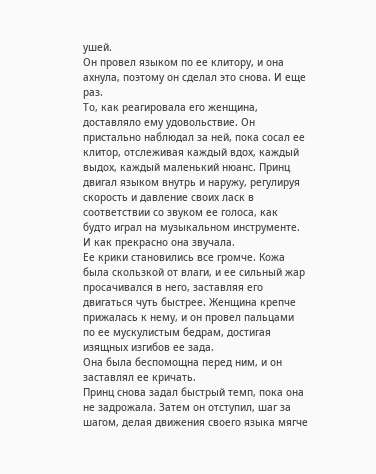ушей.
Он провел языком по ее клитору, и она ахнула, поэтому он сделал это снова. И еще раз.
То, как реагировала его женщина, доставляло ему удовольствие. Он пристально наблюдал за ней, пока сосал ее клитор, отслеживая каждый вдох, каждый выдох, каждый маленький нюанс. Принц двигал языком внутрь и наружу, регулируя скорость и давление своих ласк в соответствии со звуком ее голоса, как будто играл на музыкальном инструменте.
И как прекрасно она звучала.
Ее крики становились все громче. Кожа была скользкой от влаги, и ее сильный жар просачивался в него, заставляя его двигаться чуть быстрее. Женщина крепче прижалась к нему, и он провел пальцами по ее мускулистым бедрам, достигая изящных изгибов ее зада.
Она была беспомощна перед ним, и он заставлял ее кричать.
Принц снова задал быстрый темп, пока она не задрожала. Затем он отступил, шаг за шагом, делая движения своего языка мягче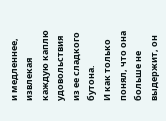и медленнее, извлекая каждую каплю удовольствия из ее сладкого бутона.
И как только понял, что она больше не выдержит, он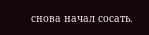снова начал сосать.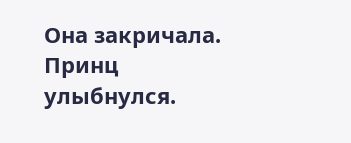Она закричала.
Принц улыбнулся.